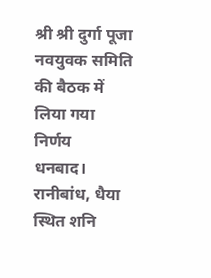श्री श्री दुर्गा पूजा नवयुवक समिति की बैठक में लिया गया निर्णय
धनबाद। रानीबांध, धैया स्थित शनि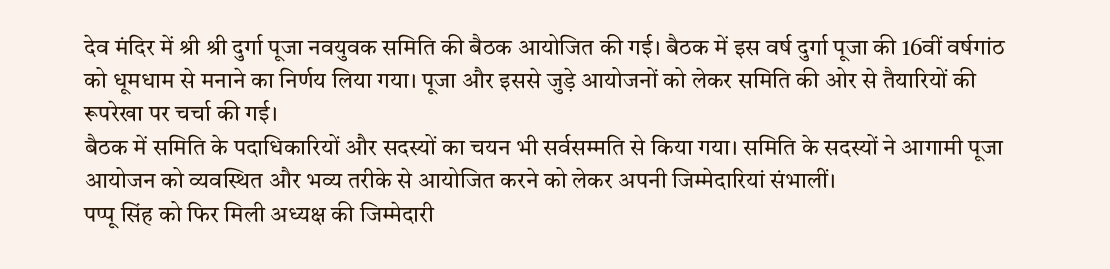देव मंदिर में श्री श्री दुर्गा पूजा नवयुवक समिति की बैठक आयोजित की गई। बैठक में इस वर्ष दुर्गा पूजा की 16वीं वर्षगांठ को धूमधाम से मनाने का निर्णय लिया गया। पूजा और इससे जुड़े आयोजनों को लेकर समिति की ओर से तैयारियों की रूपरेखा पर चर्चा की गई।
बैठक में समिति के पदाधिकारियों और सदस्यों का चयन भी सर्वसम्मति से किया गया। समिति के सदस्यों ने आगामी पूजा आयोजन को व्यवस्थित और भव्य तरीके से आयोजित करने को लेकर अपनी जिम्मेदारियां संभालीं।
पप्पू सिंह को फिर मिली अध्यक्ष की जिम्मेदारी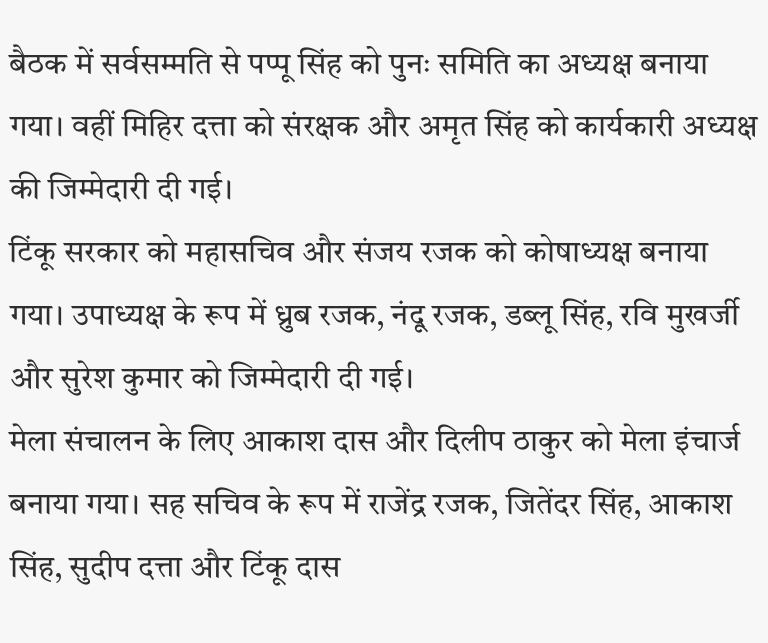बैठक में सर्वसम्मति से पप्पू सिंह को पुनः समिति का अध्यक्ष बनाया गया। वहीं मिहिर दत्ता को संरक्षक और अमृत सिंह को कार्यकारी अध्यक्ष की जिम्मेदारी दी गई।
टिंकू सरकार को महासचिव और संजय रजक को कोषाध्यक्ष बनाया गया। उपाध्यक्ष के रूप में ध्रुब रजक, नंदू रजक, डब्लू सिंह, रवि मुखर्जी और सुरेश कुमार को जिम्मेदारी दी गई।
मेला संचालन के लिए आकाश दास और दिलीप ठाकुर को मेला इंचार्ज बनाया गया। सह सचिव के रूप में राजेंद्र रजक, जितेंदर सिंह, आकाश सिंह, सुदीप दत्ता और टिंकू दास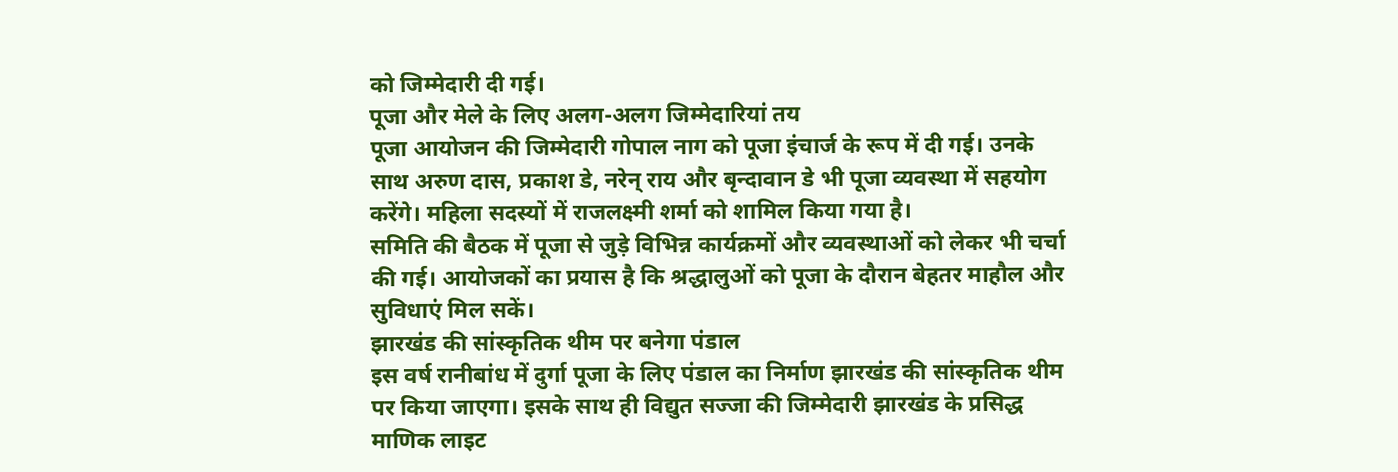को जिम्मेदारी दी गई।
पूजा और मेले के लिए अलग-अलग जिम्मेदारियां तय
पूजा आयोजन की जिम्मेदारी गोपाल नाग को पूजा इंचार्ज के रूप में दी गई। उनके साथ अरुण दास, प्रकाश डे, नरेन् राय और बृन्दावान डे भी पूजा व्यवस्था में सहयोग करेंगे। महिला सदस्यों में राजलक्ष्मी शर्मा को शामिल किया गया है।
समिति की बैठक में पूजा से जुड़े विभिन्न कार्यक्रमों और व्यवस्थाओं को लेकर भी चर्चा की गई। आयोजकों का प्रयास है कि श्रद्धालुओं को पूजा के दौरान बेहतर माहौल और सुविधाएं मिल सकें।
झारखंड की सांस्कृतिक थीम पर बनेगा पंडाल
इस वर्ष रानीबांध में दुर्गा पूजा के लिए पंडाल का निर्माण झारखंड की सांस्कृतिक थीम पर किया जाएगा। इसके साथ ही विद्युत सज्जा की जिम्मेदारी झारखंड के प्रसिद्ध माणिक लाइट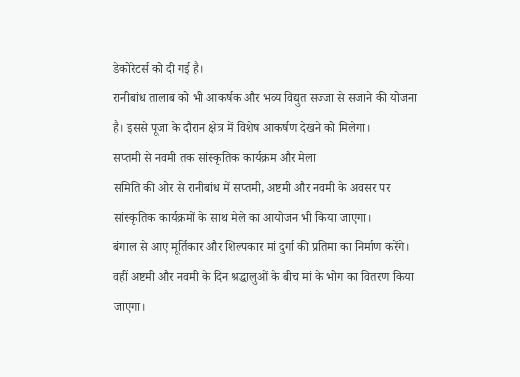डेकोरेटर्स को दी गई है।
रानीबांध तालाब को भी आकर्षक और भव्य विद्युत सज्जा से सजाने की योजना है। इससे पूजा के दौरान क्षेत्र में विशेष आकर्षण देखने को मिलेगा।
सप्तमी से नवमी तक सांस्कृतिक कार्यक्रम और मेला
समिति की ओर से रानीबांध में सप्तमी, अष्टमी और नवमी के अवसर पर सांस्कृतिक कार्यक्रमों के साथ मेले का आयोजन भी किया जाएगा।
बंगाल से आए मूर्तिकार और शिल्पकार मां दुर्गा की प्रतिमा का निर्माण करेंगे। वहीं अष्टमी और नवमी के दिन श्रद्धालुओं के बीच मां के भोग का वितरण किया जाएगा।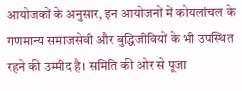आयोजकों के अनुसार, इन आयोजनों में कोयलांचल के गणमान्य समाजसेवी और बुद्धिजीवियों के भी उपस्थित रहने की उम्मीद है। समिति की ओर से पूजा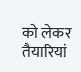को लेकर तैयारियां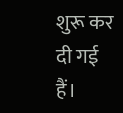शुरू कर दी गई हैं।